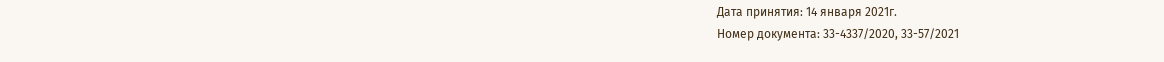Дата принятия: 14 января 2021г.
Номер документа: 33-4337/2020, 33-57/2021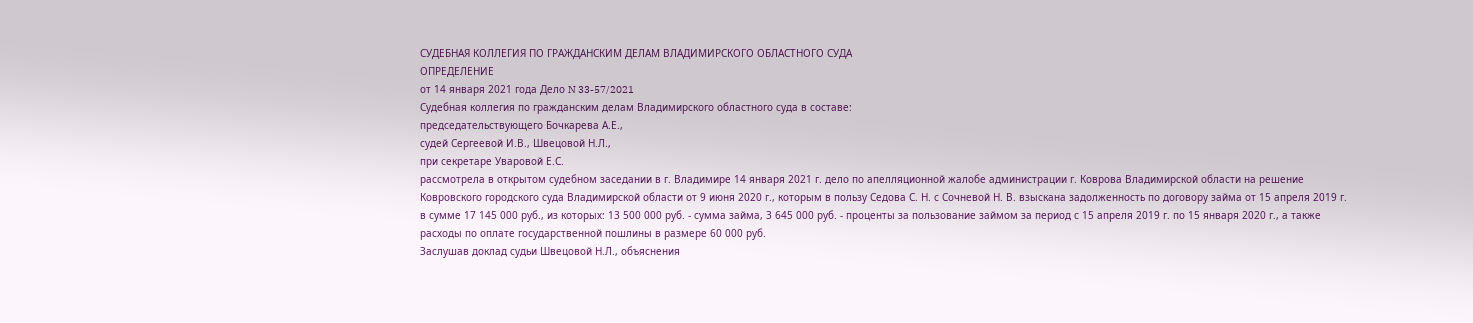СУДЕБНАЯ КОЛЛЕГИЯ ПО ГРАЖДАНСКИМ ДЕЛАМ ВЛАДИМИРСКОГО ОБЛАСТНОГО СУДА
ОПРЕДЕЛЕНИЕ
от 14 января 2021 года Дело N 33-57/2021
Судебная коллегия по гражданским делам Владимирского областного суда в составе:
председательствующего Бочкарева А.Е.,
судей Сергеевой И.В., Швецовой Н.Л.,
при секретаре Уваровой Е.С.
рассмотрела в открытом судебном заседании в г. Владимире 14 января 2021 г. дело по апелляционной жалобе администрации г. Коврова Владимирской области на решение Ковровского городского суда Владимирской области от 9 июня 2020 г., которым в пользу Седова С. Н. с Сочневой Н. В. взыскана задолженность по договору займа от 15 апреля 2019 г. в сумме 17 145 000 руб., из которых: 13 500 000 руб. - сумма займа, 3 645 000 руб. - проценты за пользование займом за период с 15 апреля 2019 г. по 15 января 2020 г., а также расходы по оплате государственной пошлины в размере 60 000 руб.
Заслушав доклад судьи Швецовой Н.Л., объяснения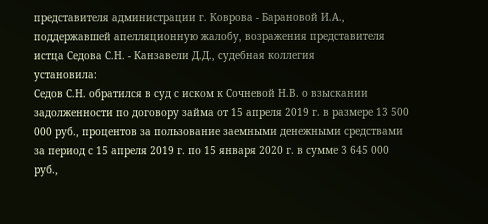представителя администрации г. Коврова - Барановой И.А., поддержавшей апелляционную жалобу, возражения представителя истца Седова С.Н. - Канзавели Д.Д., судебная коллегия
установила:
Седов С.Н. обратился в суд с иском к Сочневой Н.В. о взыскании задолженности по договору займа от 15 апреля 2019 г. в размере 13 500 000 руб., процентов за пользование заемными денежными средствами за период с 15 апреля 2019 г. по 15 января 2020 г. в сумме 3 645 000 руб.,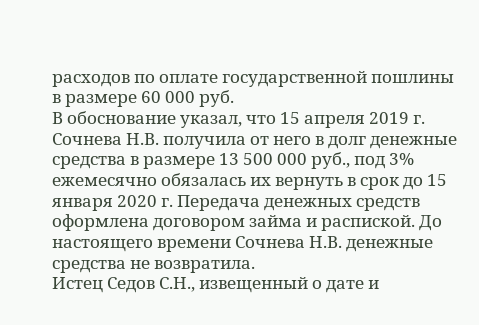расходов по оплате государственной пошлины в размере 60 000 руб.
В обоснование указал, что 15 апреля 2019 г. Сочнева Н.В. получила от него в долг денежные средства в размере 13 500 000 руб., под 3% ежемесячно обязалась их вернуть в срок до 15 января 2020 г. Передача денежных средств оформлена договором займа и распиской. До настоящего времени Сочнева Н.В. денежные средства не возвратила.
Истец Седов С.Н., извещенный о дате и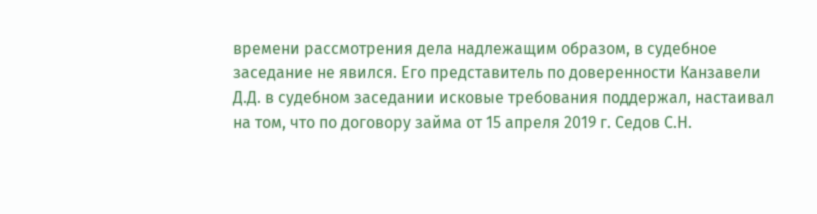времени рассмотрения дела надлежащим образом, в судебное заседание не явился. Его представитель по доверенности Канзавели Д.Д. в судебном заседании исковые требования поддержал, настаивал на том, что по договору займа от 15 апреля 2019 г. Седов С.Н.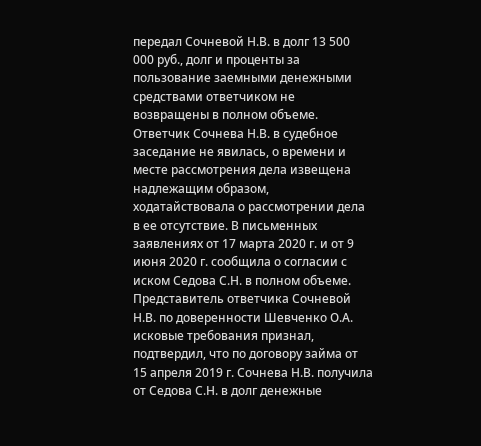передал Сочневой Н.В. в долг 13 500 000 руб., долг и проценты за пользование заемными денежными средствами ответчиком не возвращены в полном объеме.
Ответчик Сочнева Н.В. в судебное заседание не явилась, о времени и месте рассмотрения дела извещена надлежащим образом, ходатайствовала о рассмотрении дела в ее отсутствие. В письменных заявлениях от 17 марта 2020 г. и от 9 июня 2020 г. сообщила о согласии с иском Седова С.Н. в полном объеме.
Представитель ответчика Сочневой Н.В. по доверенности Шевченко О.А. исковые требования признал, подтвердил, что по договору займа от 15 апреля 2019 г. Сочнева Н.В. получила от Седова С.Н. в долг денежные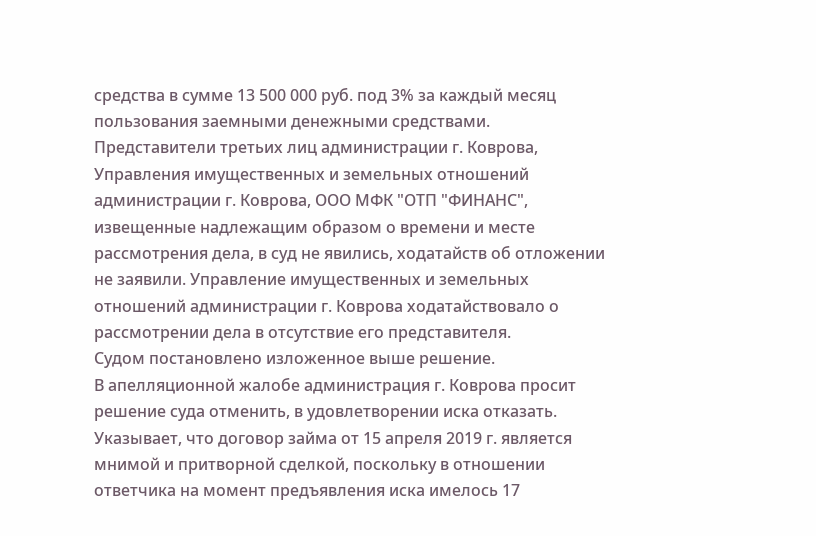средства в сумме 13 500 000 руб. под 3% за каждый месяц пользования заемными денежными средствами.
Представители третьих лиц администрации г. Коврова, Управления имущественных и земельных отношений администрации г. Коврова, ООО МФК "ОТП "ФИНАНС", извещенные надлежащим образом о времени и месте рассмотрения дела, в суд не явились, ходатайств об отложении не заявили. Управление имущественных и земельных отношений администрации г. Коврова ходатайствовало о рассмотрении дела в отсутствие его представителя.
Судом постановлено изложенное выше решение.
В апелляционной жалобе администрация г. Коврова просит решение суда отменить, в удовлетворении иска отказать. Указывает, что договор займа от 15 апреля 2019 г. является мнимой и притворной сделкой, поскольку в отношении ответчика на момент предъявления иска имелось 17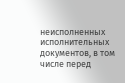неисполненных исполнительных документов, в том числе перед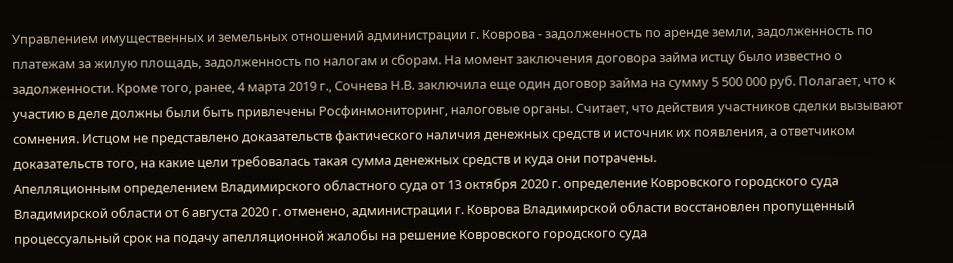Управлением имущественных и земельных отношений администрации г. Коврова - задолженность по аренде земли, задолженность по платежам за жилую площадь, задолженность по налогам и сборам. На момент заключения договора займа истцу было известно о задолженности. Кроме того, ранее, 4 марта 2019 г., Сочнева Н.В. заключила еще один договор займа на сумму 5 500 000 руб. Полагает, что к участию в деле должны были быть привлечены Росфинмониторинг, налоговые органы. Считает, что действия участников сделки вызывают сомнения. Истцом не представлено доказательств фактического наличия денежных средств и источник их появления, а ответчиком доказательств того, на какие цели требовалась такая сумма денежных средств и куда они потрачены.
Апелляционным определением Владимирского областного суда от 13 октября 2020 г. определение Ковровского городского суда Владимирской области от 6 августа 2020 г. отменено, администрации г. Коврова Владимирской области восстановлен пропущенный процессуальный срок на подачу апелляционной жалобы на решение Ковровского городского суда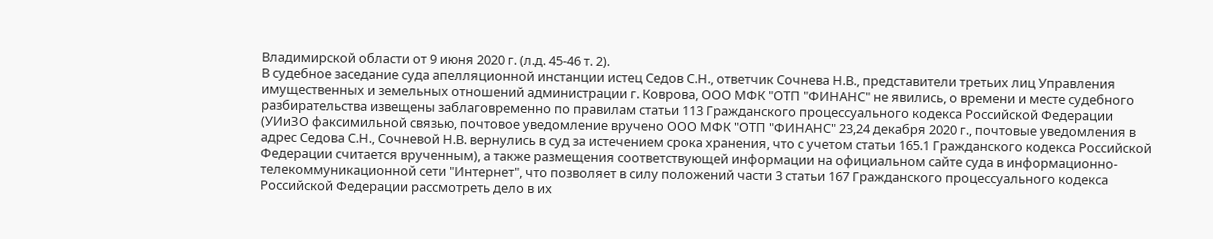Владимирской области от 9 июня 2020 г. (л.д. 45-46 т. 2).
В судебное заседание суда апелляционной инстанции истец Седов С.Н., ответчик Сочнева Н.В., представители третьих лиц Управления имущественных и земельных отношений администрации г. Коврова, ООО МФК "ОТП "ФИНАНС" не явились, о времени и месте судебного разбирательства извещены заблаговременно по правилам статьи 113 Гражданского процессуального кодекса Российской Федерации (УИиЗО факсимильной связью, почтовое уведомление вручено ООО МФК "ОТП "ФИНАНС" 23,24 декабря 2020 г., почтовые уведомления в адрес Седова С.Н., Сочневой Н.В. вернулись в суд за истечением срока хранения, что с учетом статьи 165.1 Гражданского кодекса Российской Федерации считается врученным), а также размещения соответствующей информации на официальном сайте суда в информационно-телекоммуникационной сети "Интернет", что позволяет в силу положений части 3 статьи 167 Гражданского процессуального кодекса Российской Федерации рассмотреть дело в их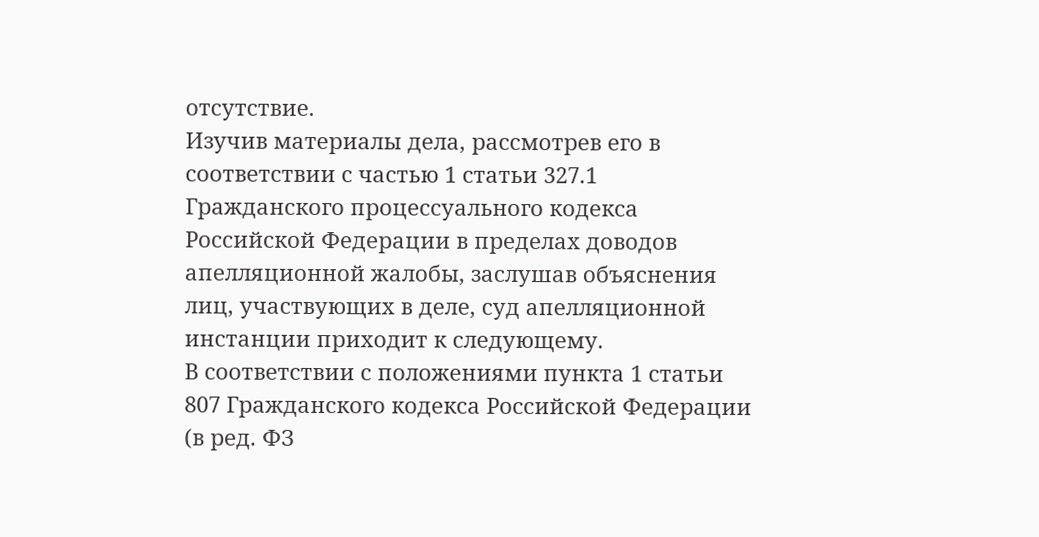отсутствие.
Изучив материалы дела, рассмотрев его в соответствии с частью 1 статьи 327.1 Гражданского процессуального кодекса Российской Федерации в пределах доводов апелляционной жалобы, заслушав объяснения лиц, участвующих в деле, суд апелляционной инстанции приходит к следующему.
В соответствии с положениями пункта 1 статьи 807 Гражданского кодекса Российской Федерации (в ред. ФЗ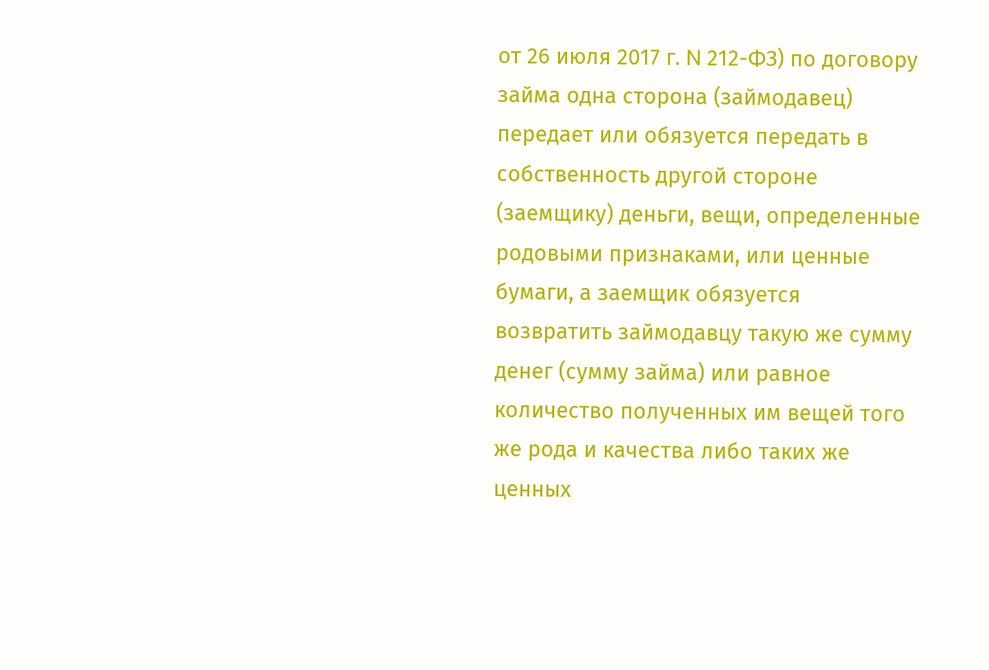от 26 июля 2017 г. N 212-ФЗ) по договору займа одна сторона (займодавец) передает или обязуется передать в собственность другой стороне (заемщику) деньги, вещи, определенные родовыми признаками, или ценные бумаги, а заемщик обязуется возвратить займодавцу такую же сумму денег (сумму займа) или равное количество полученных им вещей того же рода и качества либо таких же ценных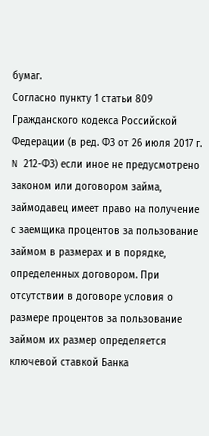бумаг.
Согласно пункту 1 статьи 809 Гражданского кодекса Российской Федерации (в ред. ФЗ от 26 июля 2017 г. N 212-ФЗ) если иное не предусмотрено законом или договором займа, займодавец имеет право на получение с заемщика процентов за пользование займом в размерах и в порядке, определенных договором. При отсутствии в договоре условия о размере процентов за пользование займом их размер определяется ключевой ставкой Банка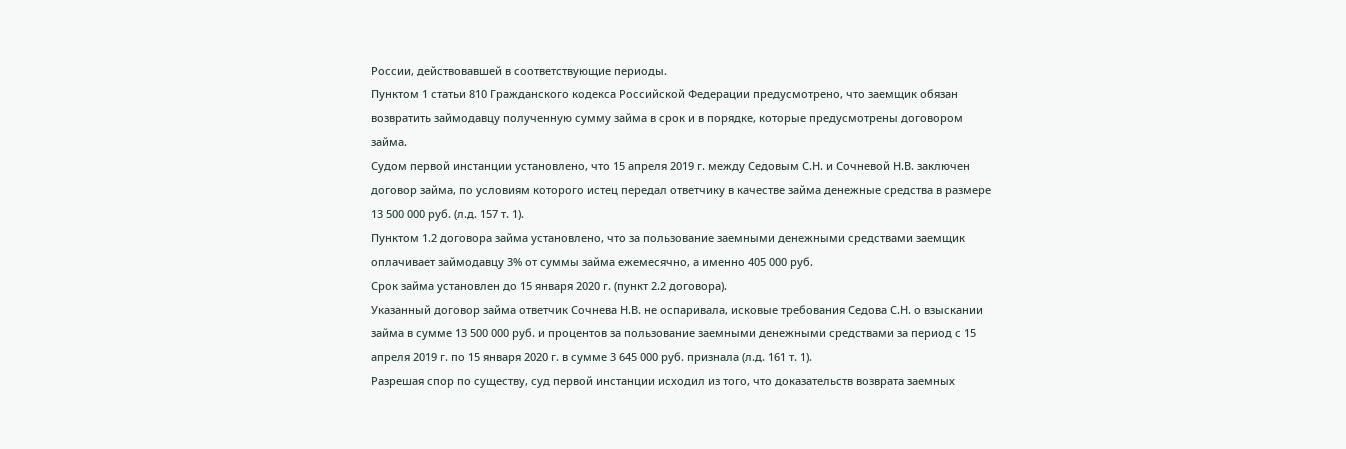России, действовавшей в соответствующие периоды.
Пунктом 1 статьи 810 Гражданского кодекса Российской Федерации предусмотрено, что заемщик обязан возвратить займодавцу полученную сумму займа в срок и в порядке, которые предусмотрены договором займа.
Судом первой инстанции установлено, что 15 апреля 2019 г. между Седовым С.Н. и Сочневой Н.В. заключен договор займа, по условиям которого истец передал ответчику в качестве займа денежные средства в размере 13 500 000 руб. (л.д. 157 т. 1).
Пунктом 1.2 договора займа установлено, что за пользование заемными денежными средствами заемщик оплачивает займодавцу 3% от суммы займа ежемесячно, а именно 405 000 руб.
Срок займа установлен до 15 января 2020 г. (пункт 2.2 договора).
Указанный договор займа ответчик Сочнева Н.В. не оспаривала, исковые требования Седова С.Н. о взыскании займа в сумме 13 500 000 руб. и процентов за пользование заемными денежными средствами за период с 15 апреля 2019 г. по 15 января 2020 г. в сумме 3 645 000 руб. признала (л.д. 161 т. 1).
Разрешая спор по существу, суд первой инстанции исходил из того, что доказательств возврата заемных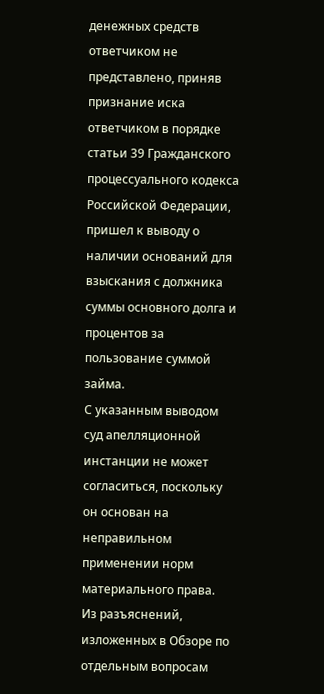денежных средств ответчиком не представлено, приняв признание иска ответчиком в порядке статьи 39 Гражданского процессуального кодекса Российской Федерации, пришел к выводу о наличии оснований для взыскания с должника суммы основного долга и процентов за пользование суммой займа.
С указанным выводом суд апелляционной инстанции не может согласиться, поскольку он основан на неправильном применении норм материального права.
Из разъяснений, изложенных в Обзоре по отдельным вопросам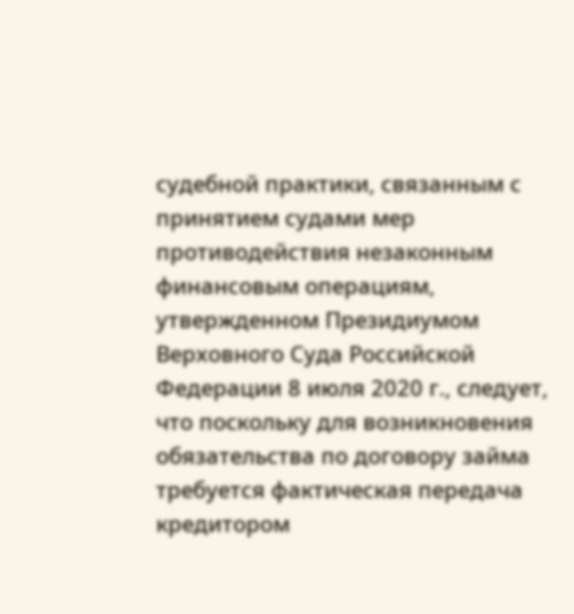судебной практики, связанным с принятием судами мер противодействия незаконным финансовым операциям, утвержденном Президиумом Верховного Суда Российской Федерации 8 июля 2020 г., следует, что поскольку для возникновения обязательства по договору займа требуется фактическая передача кредитором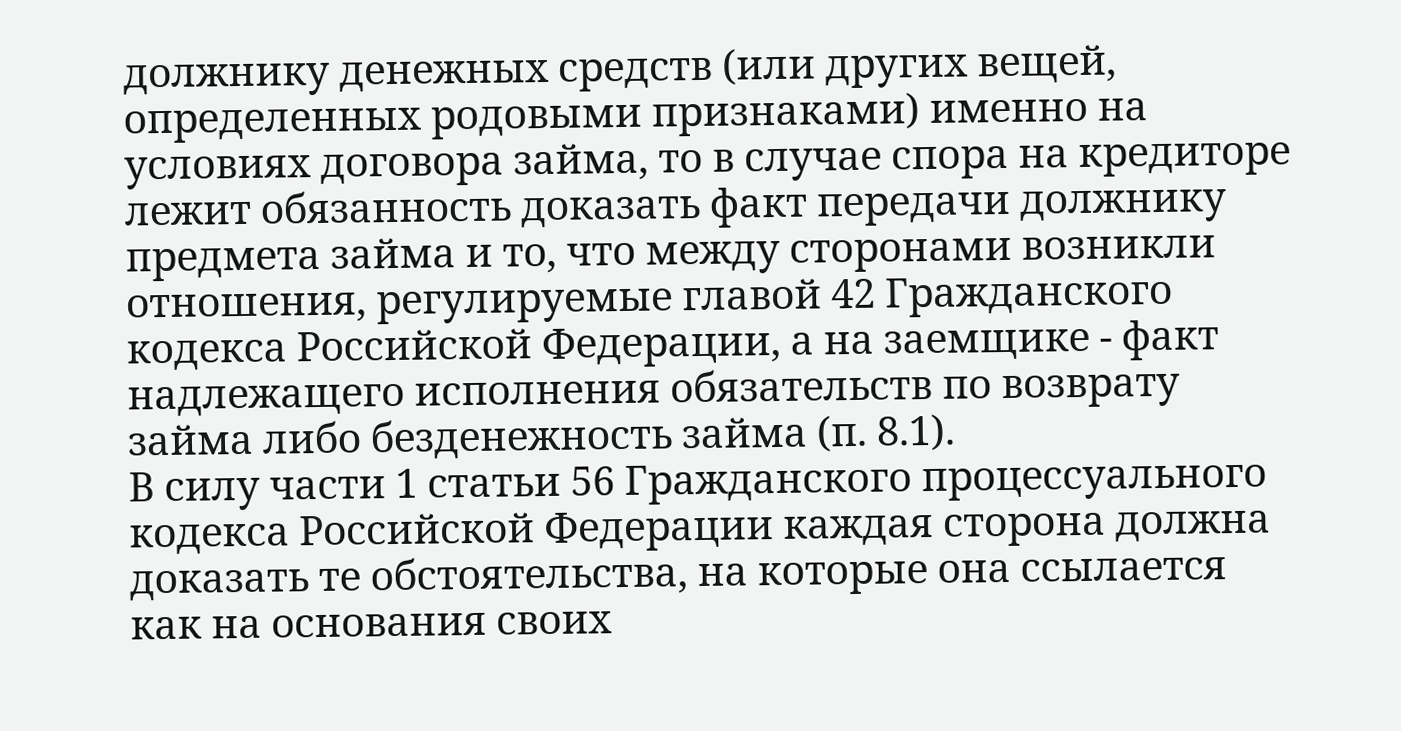должнику денежных средств (или других вещей, определенных родовыми признаками) именно на условиях договора займа, то в случае спора на кредиторе лежит обязанность доказать факт передачи должнику предмета займа и то, что между сторонами возникли отношения, регулируемые главой 42 Гражданского кодекса Российской Федерации, а на заемщике - факт надлежащего исполнения обязательств по возврату займа либо безденежность займа (п. 8.1).
В силу части 1 статьи 56 Гражданского процессуального кодекса Российской Федерации каждая сторона должна доказать те обстоятельства, на которые она ссылается как на основания своих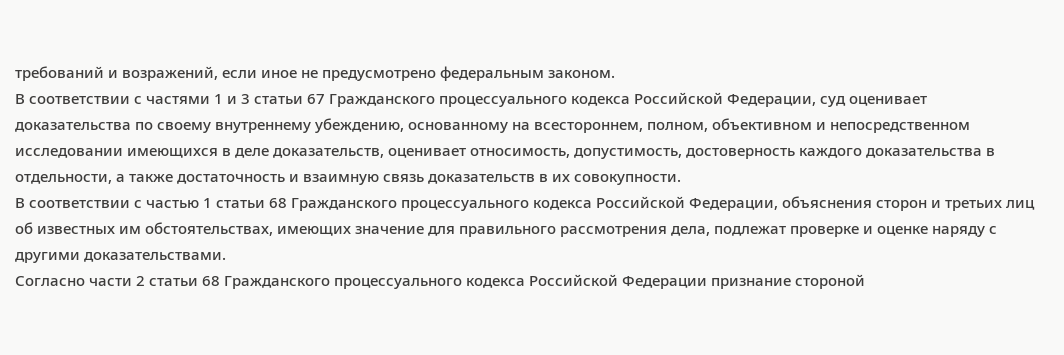требований и возражений, если иное не предусмотрено федеральным законом.
В соответствии с частями 1 и 3 статьи 67 Гражданского процессуального кодекса Российской Федерации, суд оценивает доказательства по своему внутреннему убеждению, основанному на всестороннем, полном, объективном и непосредственном исследовании имеющихся в деле доказательств, оценивает относимость, допустимость, достоверность каждого доказательства в отдельности, а также достаточность и взаимную связь доказательств в их совокупности.
В соответствии с частью 1 статьи 68 Гражданского процессуального кодекса Российской Федерации, объяснения сторон и третьих лиц об известных им обстоятельствах, имеющих значение для правильного рассмотрения дела, подлежат проверке и оценке наряду с другими доказательствами.
Согласно части 2 статьи 68 Гражданского процессуального кодекса Российской Федерации признание стороной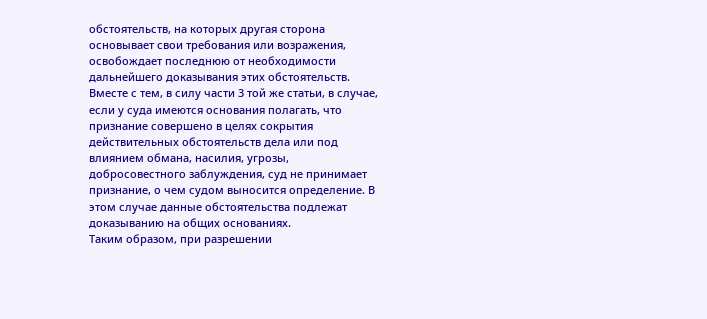обстоятельств, на которых другая сторона основывает свои требования или возражения, освобождает последнюю от необходимости дальнейшего доказывания этих обстоятельств.
Вместе с тем, в силу части 3 той же статьи, в случае, если у суда имеются основания полагать, что признание совершено в целях сокрытия действительных обстоятельств дела или под влиянием обмана, насилия, угрозы, добросовестного заблуждения, суд не принимает признание, о чем судом выносится определение. В этом случае данные обстоятельства подлежат доказыванию на общих основаниях.
Таким образом, при разрешении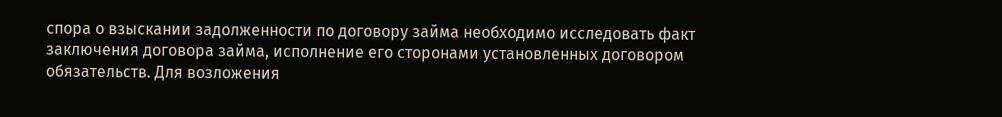спора о взыскании задолженности по договору займа необходимо исследовать факт заключения договора займа, исполнение его сторонами установленных договором обязательств. Для возложения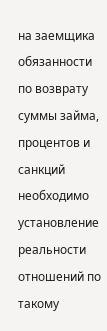на заемщика обязанности по возврату суммы займа, процентов и санкций необходимо установление реальности отношений по такому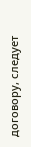договору, следует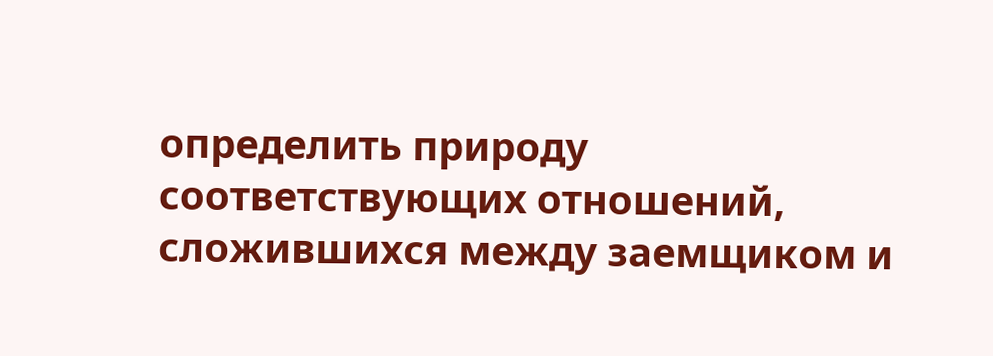определить природу соответствующих отношений, сложившихся между заемщиком и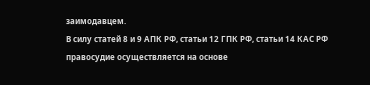заимодавцем.
В силу статей 8 и 9 АПК РФ, статьи 12 ГПК РФ, статьи 14 КАС РФ правосудие осуществляется на основе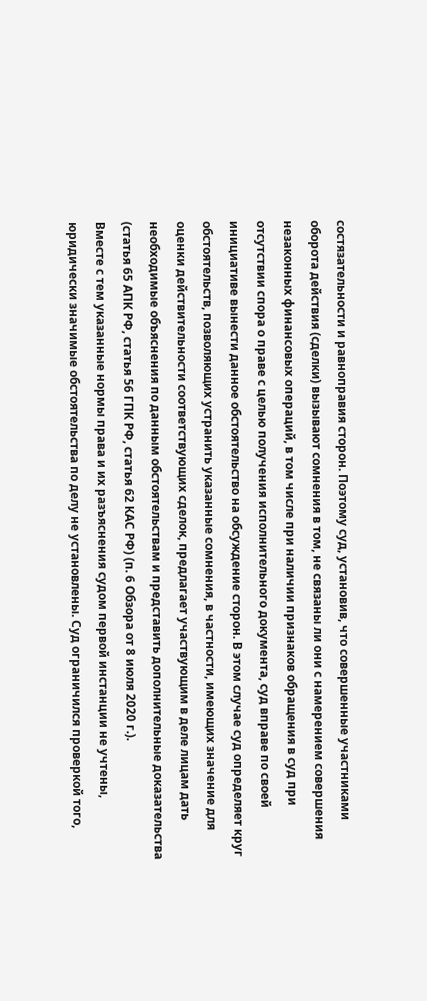состязательности и равноправия сторон. Поэтому суд, установив, что совершенные участниками оборота действия (сделки) вызывают сомнения в том, не связаны ли они с намерением совершения незаконных финансовых операций, в том числе при наличии признаков обращения в суд при отсутствии спора о праве с целью получения исполнительного документа, суд вправе по своей инициативе вынести данное обстоятельство на обсуждение сторон. В этом случае суд определяет круг обстоятельств, позволяющих устранить указанные сомнения, в частности, имеющих значение для оценки действительности соответствующих сделок, предлагает участвующим в деле лицам дать необходимые объяснения по данным обстоятельствам и представить дополнительные доказательства (статья 65 АПК РФ, статья 56 ГПК РФ, статья 62 КАС РФ) (п. 6 Обзора от 8 июля 2020 г.).
Вместе с тем указанные нормы права и их разъяснения судом первой инстанции не учтены, юридически значимые обстоятельства по делу не установлены. Суд ограничился проверкой того,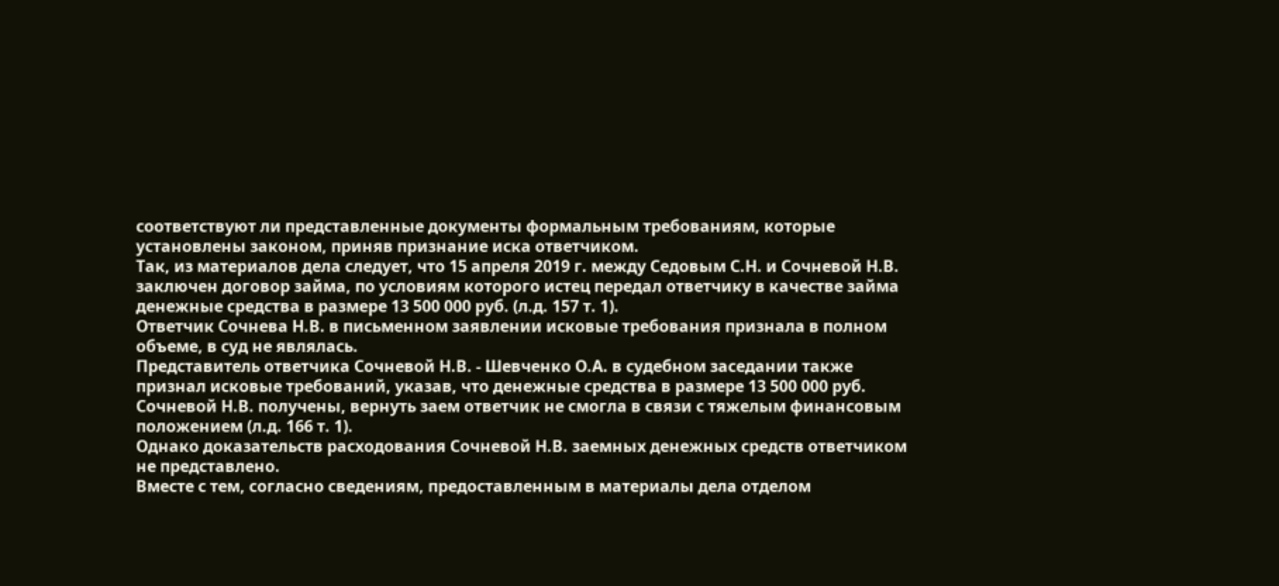соответствуют ли представленные документы формальным требованиям, которые установлены законом, приняв признание иска ответчиком.
Так, из материалов дела следует, что 15 апреля 2019 г. между Седовым С.Н. и Сочневой Н.В. заключен договор займа, по условиям которого истец передал ответчику в качестве займа денежные средства в размере 13 500 000 руб. (л.д. 157 т. 1).
Ответчик Сочнева Н.В. в письменном заявлении исковые требования признала в полном объеме, в суд не являлась.
Представитель ответчика Сочневой Н.В. - Шевченко О.А. в судебном заседании также признал исковые требований, указав, что денежные средства в размере 13 500 000 руб. Сочневой Н.В. получены, вернуть заем ответчик не смогла в связи с тяжелым финансовым положением (л.д. 166 т. 1).
Однако доказательств расходования Сочневой Н.В. заемных денежных средств ответчиком не представлено.
Вместе с тем, согласно сведениям, предоставленным в материалы дела отделом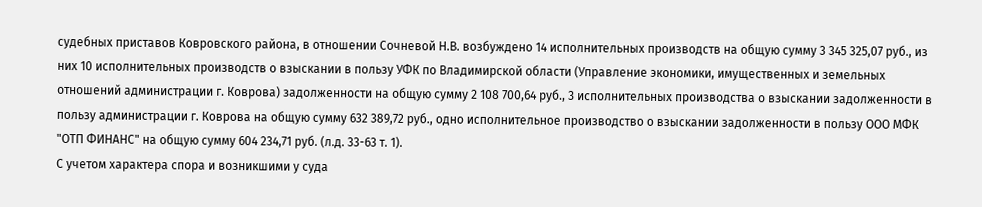судебных приставов Ковровского района, в отношении Сочневой Н.В. возбуждено 14 исполнительных производств на общую сумму 3 345 325,07 руб., из них 10 исполнительных производств о взыскании в пользу УФК по Владимирской области (Управление экономики, имущественных и земельных отношений администрации г. Коврова) задолженности на общую сумму 2 108 700,64 руб., 3 исполнительных производства о взыскании задолженности в пользу администрации г. Коврова на общую сумму 632 389,72 руб., одно исполнительное производство о взыскании задолженности в пользу ООО МФК "ОТП ФИНАНС" на общую сумму 604 234,71 руб. (л.д. 33-63 т. 1).
С учетом характера спора и возникшими у суда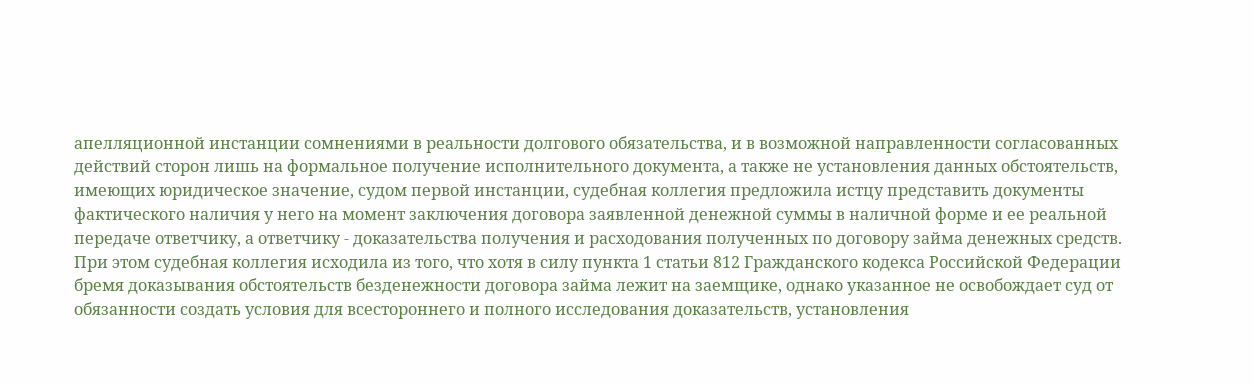апелляционной инстанции сомнениями в реальности долгового обязательства, и в возможной направленности согласованных действий сторон лишь на формальное получение исполнительного документа, а также не установления данных обстоятельств, имеющих юридическое значение, судом первой инстанции, судебная коллегия предложила истцу представить документы фактического наличия у него на момент заключения договора заявленной денежной суммы в наличной форме и ее реальной передаче ответчику, а ответчику - доказательства получения и расходования полученных по договору займа денежных средств.
При этом судебная коллегия исходила из того, что хотя в силу пункта 1 статьи 812 Гражданского кодекса Российской Федерации бремя доказывания обстоятельств безденежности договора займа лежит на заемщике, однако указанное не освобождает суд от обязанности создать условия для всестороннего и полного исследования доказательств, установления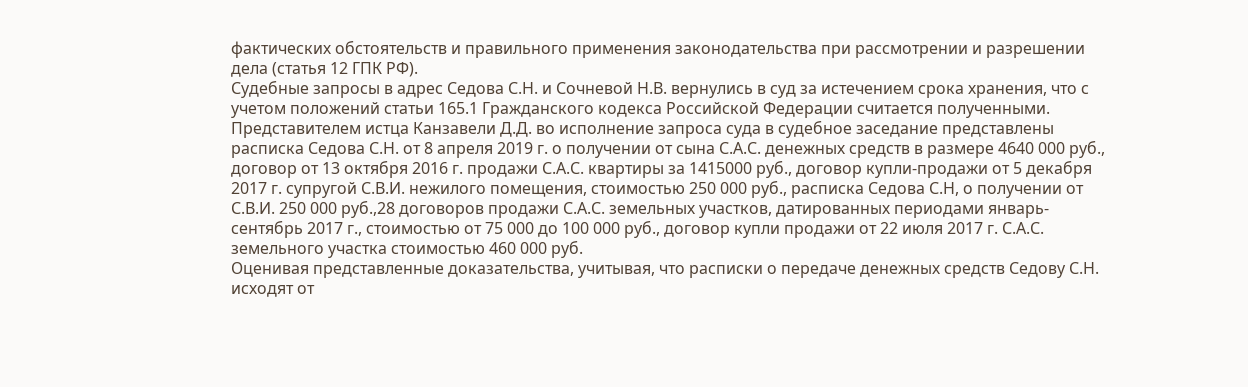фактических обстоятельств и правильного применения законодательства при рассмотрении и разрешении дела (статья 12 ГПК РФ).
Судебные запросы в адрес Седова С.Н. и Сочневой Н.В. вернулись в суд за истечением срока хранения, что с учетом положений статьи 165.1 Гражданского кодекса Российской Федерации считается полученными.
Представителем истца Канзавели Д.Д. во исполнение запроса суда в судебное заседание представлены расписка Седова С.Н. от 8 апреля 2019 г. о получении от сына С.А.С. денежных средств в размере 4640 000 руб., договор от 13 октября 2016 г. продажи С.А.С. квартиры за 1415000 руб., договор купли-продажи от 5 декабря 2017 г. супругой С.В.И. нежилого помещения, стоимостью 250 000 руб., расписка Седова С.Н, о получении от С.В.И. 250 000 руб.,28 договоров продажи С.А.С. земельных участков, датированных периодами январь-сентябрь 2017 г., стоимостью от 75 000 до 100 000 руб., договор купли продажи от 22 июля 2017 г. С.А.С. земельного участка стоимостью 460 000 руб.
Оценивая представленные доказательства, учитывая, что расписки о передаче денежных средств Седову С.Н. исходят от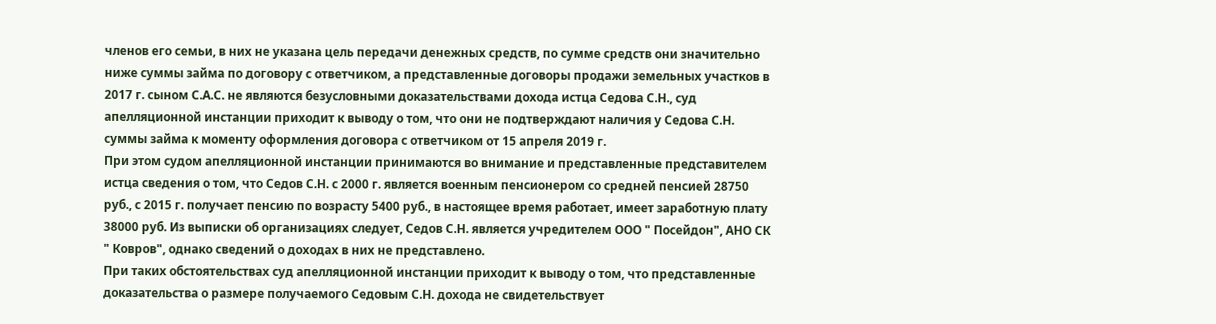членов его семьи, в них не указана цель передачи денежных средств, по сумме средств они значительно ниже суммы займа по договору с ответчиком, а представленные договоры продажи земельных участков в 2017 г. сыном С.А.С. не являются безусловными доказательствами дохода истца Седова С.Н., суд апелляционной инстанции приходит к выводу о том, что они не подтверждают наличия у Седова С.Н. суммы займа к моменту оформления договора с ответчиком от 15 апреля 2019 г.
При этом судом апелляционной инстанции принимаются во внимание и представленные представителем истца сведения о том, что Седов С.Н. с 2000 г. является военным пенсионером со средней пенсией 28750 руб., с 2015 г. получает пенсию по возрасту 5400 руб., в настоящее время работает, имеет заработную плату 38000 руб. Из выписки об организациях следует, Седов С.Н. является учредителем ООО " Посейдон", АНО СК " Ковров", однако сведений о доходах в них не представлено.
При таких обстоятельствах суд апелляционной инстанции приходит к выводу о том, что представленные доказательства о размере получаемого Седовым С.Н. дохода не свидетельствует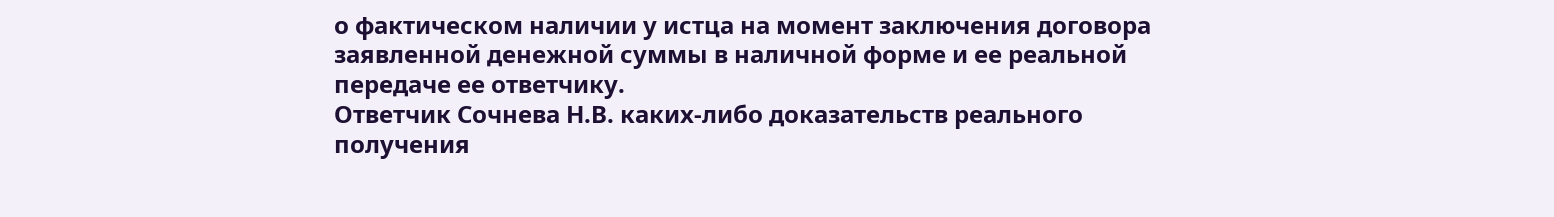о фактическом наличии у истца на момент заключения договора заявленной денежной суммы в наличной форме и ее реальной передаче ее ответчику.
Ответчик Сочнева Н.В. каких-либо доказательств реального получения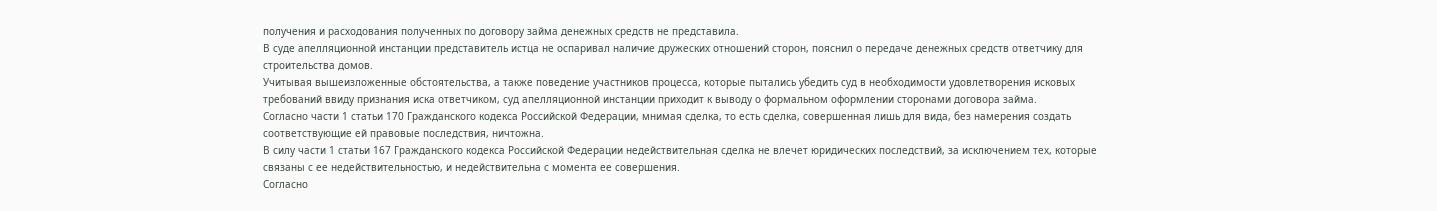получения и расходования полученных по договору займа денежных средств не представила.
В суде апелляционной инстанции представитель истца не оспаривал наличие дружеских отношений сторон, пояснил о передаче денежных средств ответчику для строительства домов.
Учитывая вышеизложенные обстоятельства, а также поведение участников процесса, которые пытались убедить суд в необходимости удовлетворения исковых требований ввиду признания иска ответчиком, суд апелляционной инстанции приходит к выводу о формальном оформлении сторонами договора займа.
Согласно части 1 статьи 170 Гражданского кодекса Российской Федерации, мнимая сделка, то есть сделка, совершенная лишь для вида, без намерения создать соответствующие ей правовые последствия, ничтожна.
В силу части 1 статьи 167 Гражданского кодекса Российской Федерации недействительная сделка не влечет юридических последствий, за исключением тех, которые связаны с ее недействительностью, и недействительна с момента ее совершения.
Согласно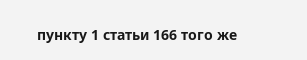пункту 1 статьи 166 того же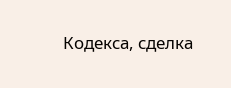Кодекса, сделка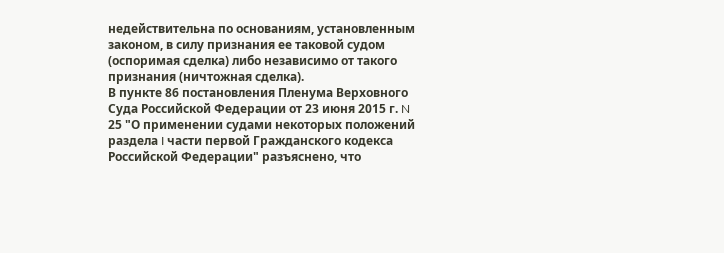недействительна по основаниям, установленным законом, в силу признания ее таковой судом (оспоримая сделка) либо независимо от такого признания (ничтожная сделка).
В пункте 86 постановления Пленума Верховного Суда Российской Федерации от 23 июня 2015 г. N 25 "О применении судами некоторых положений раздела I части первой Гражданского кодекса Российской Федерации" разъяснено, что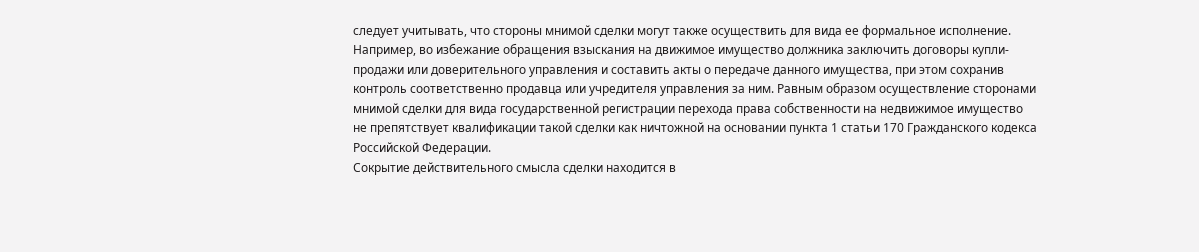следует учитывать, что стороны мнимой сделки могут также осуществить для вида ее формальное исполнение. Например, во избежание обращения взыскания на движимое имущество должника заключить договоры купли-продажи или доверительного управления и составить акты о передаче данного имущества, при этом сохранив контроль соответственно продавца или учредителя управления за ним. Равным образом осуществление сторонами мнимой сделки для вида государственной регистрации перехода права собственности на недвижимое имущество не препятствует квалификации такой сделки как ничтожной на основании пункта 1 статьи 170 Гражданского кодекса Российской Федерации.
Сокрытие действительного смысла сделки находится в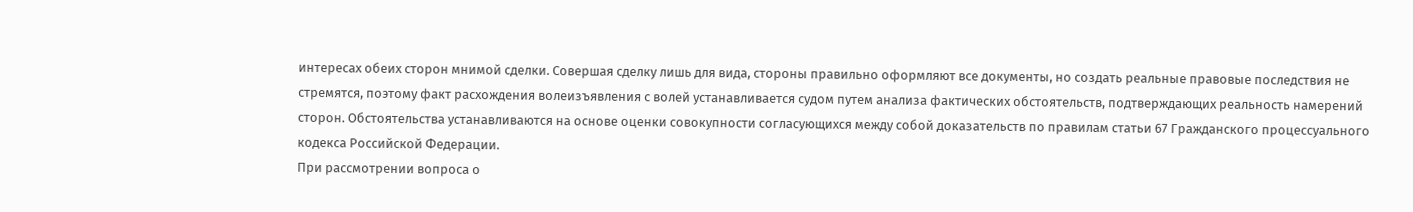интересах обеих сторон мнимой сделки. Совершая сделку лишь для вида, стороны правильно оформляют все документы, но создать реальные правовые последствия не стремятся, поэтому факт расхождения волеизъявления с волей устанавливается судом путем анализа фактических обстоятельств, подтверждающих реальность намерений сторон. Обстоятельства устанавливаются на основе оценки совокупности согласующихся между собой доказательств по правилам статьи 67 Гражданского процессуального кодекса Российской Федерации.
При рассмотрении вопроса о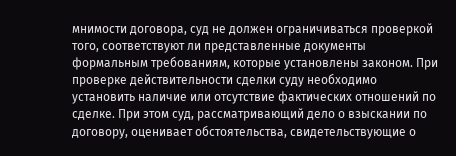мнимости договора, суд не должен ограничиваться проверкой того, соответствуют ли представленные документы формальным требованиям, которые установлены законом. При проверке действительности сделки суду необходимо установить наличие или отсутствие фактических отношений по сделке. При этом суд, рассматривающий дело о взыскании по договору, оценивает обстоятельства, свидетельствующие о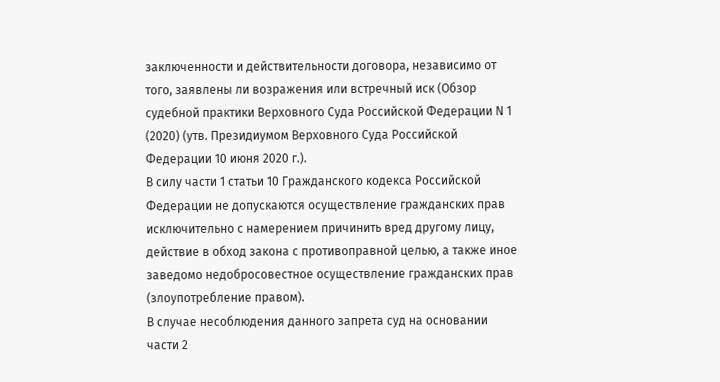заключенности и действительности договора, независимо от того, заявлены ли возражения или встречный иск (Обзор судебной практики Верховного Суда Российской Федерации N 1 (2020) (утв. Президиумом Верховного Суда Российской Федерации 10 июня 2020 г.).
В силу части 1 статьи 10 Гражданского кодекса Российской Федерации не допускаются осуществление гражданских прав исключительно с намерением причинить вред другому лицу, действие в обход закона с противоправной целью, а также иное заведомо недобросовестное осуществление гражданских прав (злоупотребление правом).
В случае несоблюдения данного запрета суд на основании части 2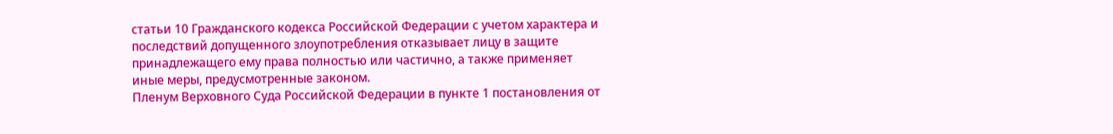статьи 10 Гражданского кодекса Российской Федерации с учетом характера и последствий допущенного злоупотребления отказывает лицу в защите принадлежащего ему права полностью или частично, а также применяет иные меры, предусмотренные законом.
Пленум Верховного Суда Российской Федерации в пункте 1 постановления от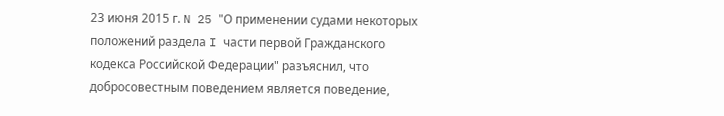23 июня 2015 г. N 25 "О применении судами некоторых положений раздела I части первой Гражданского кодекса Российской Федерации" разъяснил, что добросовестным поведением является поведение,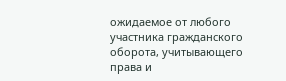ожидаемое от любого участника гражданского оборота, учитывающего права и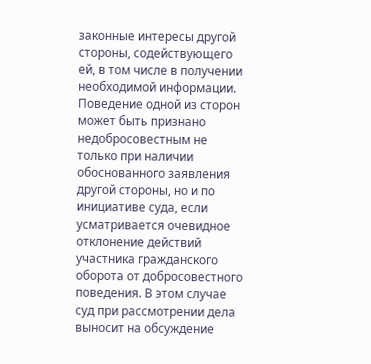законные интересы другой стороны, содействующего ей, в том числе в получении необходимой информации.
Поведение одной из сторон может быть признано недобросовестным не только при наличии обоснованного заявления другой стороны, но и по инициативе суда, если усматривается очевидное отклонение действий участника гражданского оборота от добросовестного поведения. В этом случае суд при рассмотрении дела выносит на обсуждение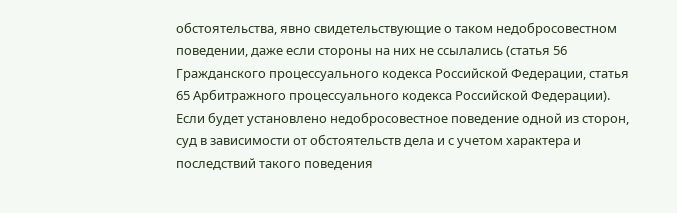обстоятельства, явно свидетельствующие о таком недобросовестном поведении, даже если стороны на них не ссылались (статья 56 Гражданского процессуального кодекса Российской Федерации, статья 65 Арбитражного процессуального кодекса Российской Федерации).
Если будет установлено недобросовестное поведение одной из сторон, суд в зависимости от обстоятельств дела и с учетом характера и последствий такого поведения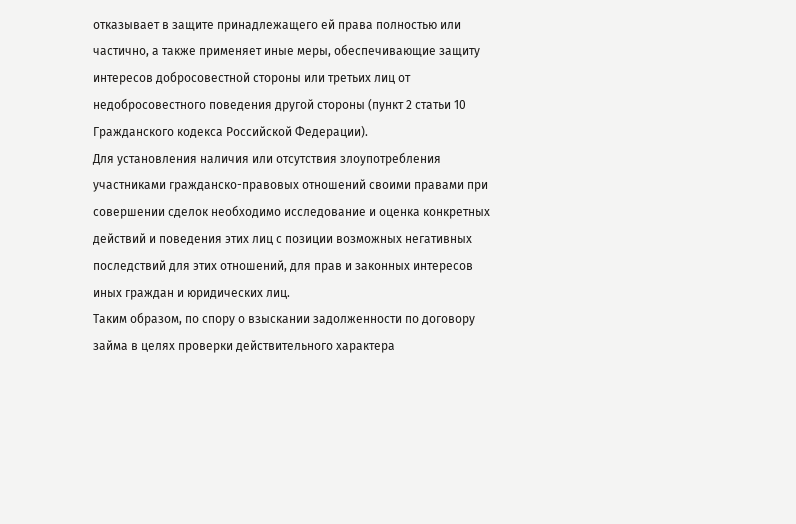отказывает в защите принадлежащего ей права полностью или частично, а также применяет иные меры, обеспечивающие защиту интересов добросовестной стороны или третьих лиц от недобросовестного поведения другой стороны (пункт 2 статьи 10 Гражданского кодекса Российской Федерации).
Для установления наличия или отсутствия злоупотребления участниками гражданско-правовых отношений своими правами при совершении сделок необходимо исследование и оценка конкретных действий и поведения этих лиц с позиции возможных негативных последствий для этих отношений, для прав и законных интересов иных граждан и юридических лиц.
Таким образом, по спору о взыскании задолженности по договору займа в целях проверки действительного характера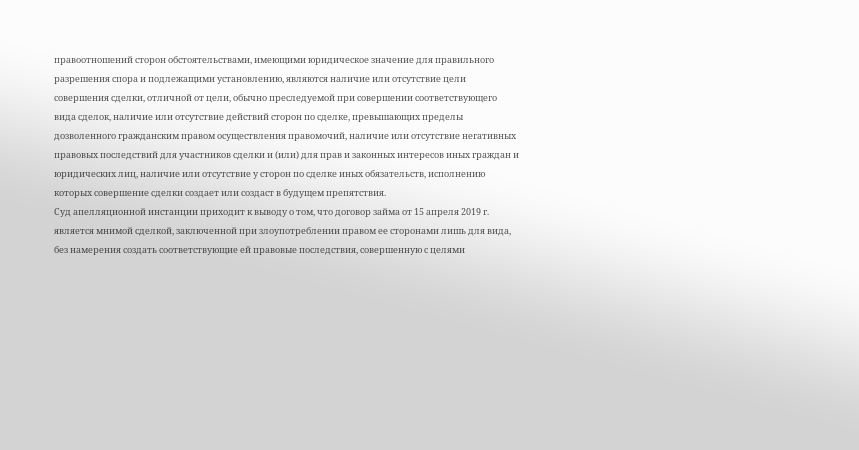правоотношений сторон обстоятельствами, имеющими юридическое значение для правильного разрешения спора и подлежащими установлению, являются наличие или отсутствие цели совершения сделки, отличной от цели, обычно преследуемой при совершении соответствующего вида сделок, наличие или отсутствие действий сторон по сделке, превышающих пределы дозволенного гражданским правом осуществления правомочий, наличие или отсутствие негативных правовых последствий для участников сделки и (или) для прав и законных интересов иных граждан и юридических лиц, наличие или отсутствие у сторон по сделке иных обязательств, исполнению которых совершение сделки создает или создаст в будущем препятствия.
Суд апелляционной инстанции приходит к выводу о том, что договор займа от 15 апреля 2019 г. является мнимой сделкой, заключенной при злоупотреблении правом ее сторонами лишь для вида, без намерения создать соответствующие ей правовые последствия, совершенную с целями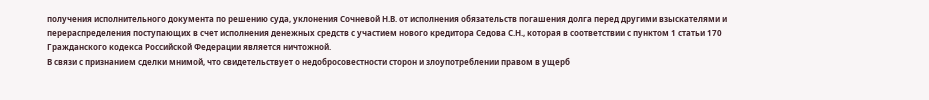получения исполнительного документа по решению суда, уклонения Сочневой Н.В. от исполнения обязательств погашения долга перед другими взыскателями и перераспределения поступающих в счет исполнения денежных средств с участием нового кредитора Седова С.Н., которая в соответствии с пунктом 1 статьи 170 Гражданского кодекса Российской Федерации является ничтожной.
В связи с признанием сделки мнимой, что свидетельствует о недобросовестности сторон и злоупотреблении правом в ущерб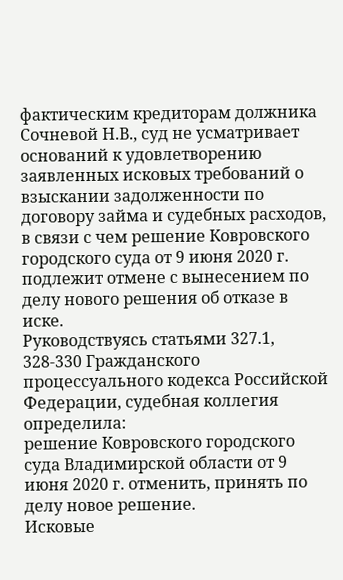фактическим кредиторам должника Сочневой Н.В., суд не усматривает оснований к удовлетворению заявленных исковых требований о взыскании задолженности по договору займа и судебных расходов, в связи с чем решение Ковровского городского суда от 9 июня 2020 г. подлежит отмене с вынесением по делу нового решения об отказе в иске.
Руководствуясь статьями 327.1, 328-330 Гражданского процессуального кодекса Российской Федерации, судебная коллегия
определила:
решение Ковровского городского суда Владимирской области от 9 июня 2020 г. отменить, принять по делу новое решение.
Исковые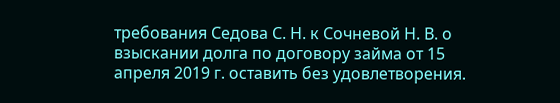требования Седова С. Н. к Сочневой Н. В. о взыскании долга по договору займа от 15 апреля 2019 г. оставить без удовлетворения.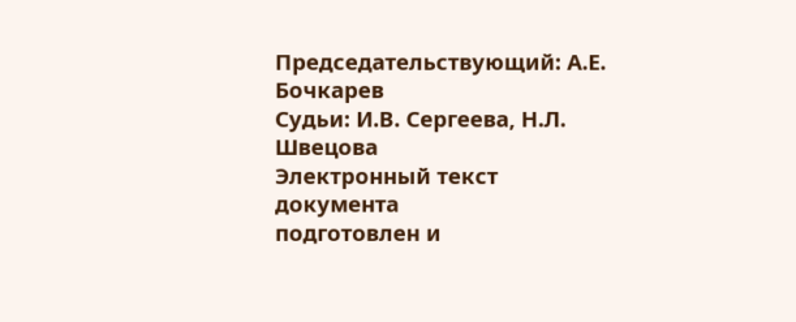Председательствующий: А.Е. Бочкарев
Судьи: И.В. Сергеева, Н.Л. Швецова
Электронный текст документа
подготовлен и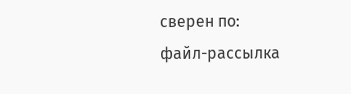сверен по:
файл-рассылка